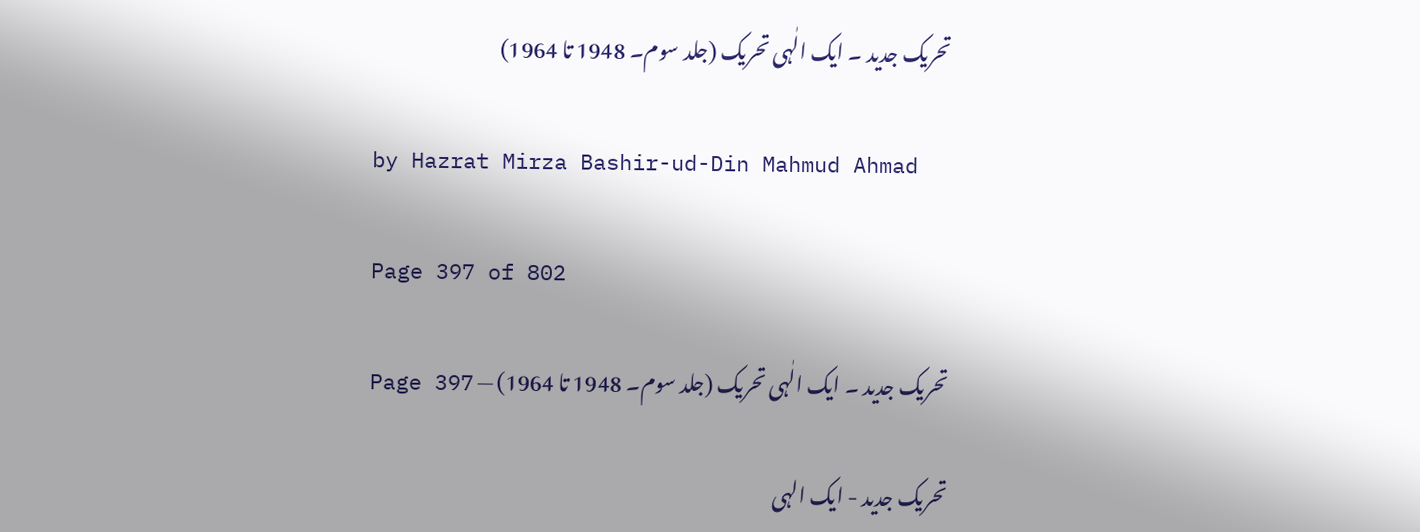تحریک جدید ۔ ایک الٰہی تحریک (جلد سوم۔ 1948 تا 1964)

by Hazrat Mirza Bashir-ud-Din Mahmud Ahmad

Page 397 of 802

تحریک جدید ۔ ایک الٰہی تحریک (جلد سوم۔ 1948 تا 1964) — Page 397

تحریک جدید - ایک الہی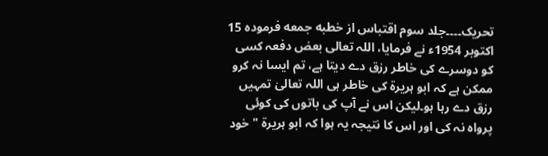تحریک۔۔۔۔جلد سوم اقتباس از خطبه جمعه فرموده 15 اکتوبر 1954ء نے فرمایا، اللہ تعالی بعض دفعہ کسی کو دوسرے کی خاطر رزق دے دیتا ہے، تم ایسا نہ کرو ممکن ہے کہ ابو ہریرۃ کی خاطر ہی اللہ تعالیٰ تمہیں رزق دے رہا ہو۔لیکن اس نے آپ کی باتوں کی کوئی پرواہ نہ کی اور اس کا نتیجہ یہ ہوا کہ ابو ہریرۃ " خود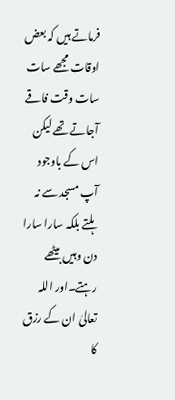فرماتے ہیں کہ بعض اوقات مجھے سات سات وقت فاقے آجاتے تھے لیکن اس کے باوجود آپ مسجد سے نہ ہلتے بلکہ سارا سارا دن وہیں بیٹھے رہتے۔اور اللہ تعالیٰ ان کے رزق کا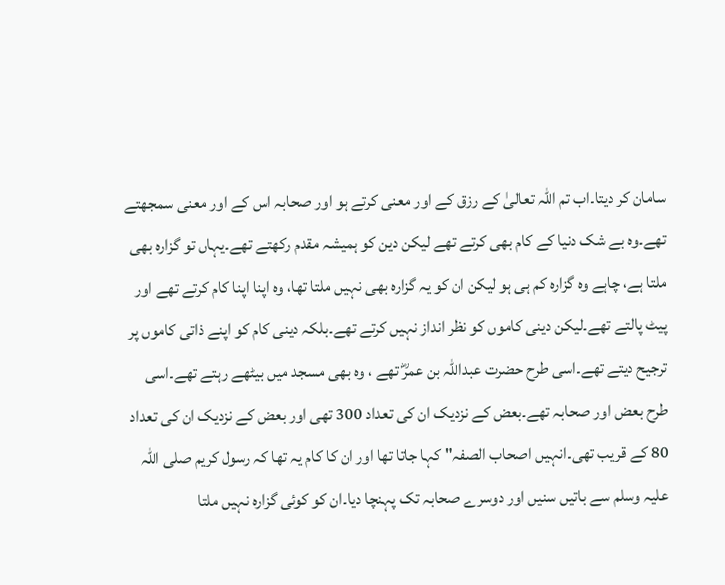سامان کر دیتا۔اب تم اللہ تعالیٰ کے رزق کے اور معنی کرتے ہو اور صحابہ اس کے اور معنی سمجھتے تھے۔وہ بے شک دنیا کے کام بھی کرتے تھے لیکن دین کو ہمیشہ مقدم رکھتے تھے۔یہاں تو گزارہ بھی ملتا ہے، چاہے وہ گزارہ کم ہی ہو لیکن ان کو یہ گزارہ بھی نہیں ملتا تھا، وہ اپنا اپنا کام کرتے تھے اور پیٹ پالتے تھے۔لیکن دینی کاموں کو نظر انداز نہیں کرتے تھے۔بلکہ دینی کام کو اپنے ذاتی کاموں پر ترجیح دیتے تھے۔اسی طرح حضرت عبداللہ بن عمرؓ تھے ، وہ بھی مسجد میں بیٹھے رہتے تھے۔اسی طرح بعض اور صحابہ تھے۔بعض کے نزدیک ان کی تعداد 300 تھی اور بعض کے نزدیک ان کی تعداد 80 کے قریب تھی۔انہیں اصحاب الصفہ" کہا جاتا تھا اور ان کا کام یہ تھا کہ رسول کریم صلی اللہ علیہ وسلم سے باتیں سنیں اور دوسرے صحابہ تک پہنچا دیا۔ان کو کوئی گزارہ نہیں ملتا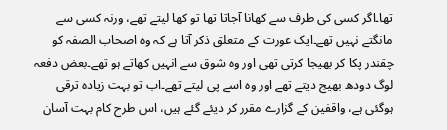تھا۔اگر کسی کی طرف سے کھانا آجاتا تھا تو کھا لیتے تھے، ورنہ کسی سے مانگتے نہیں تھے۔ایک عورت کے متعلق ذکر آتا ہے کہ وہ اصحاب الصفہ کو چقندر پکا کر بھیجا کرتی تھی اور وہ شوق سے انہیں کھاتے ہو تھے۔بعض دفعہ لوگ دودھ بھیج دیتے تھے اور وہ اسے پی لیتے تھے۔اب تو بہت زیادہ ترقی ہوگئی ہے، واقفین کے گزارے مقرر کر دیئے گئے ہیں، اس طرح کام بہت آسان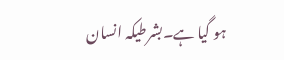ہو گیا ہے۔بشرطیکہ انسان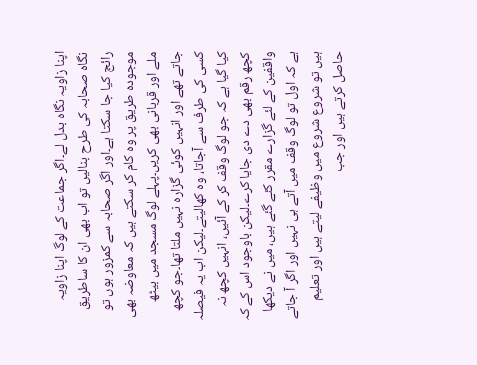اپنا زاویہ نگاہ بدل لے۔اگر جماعت کے لوگ اپنا زاویہ نگاہ صحابہ کی طرح بنالیں تو اب بھی ان کا ساطریق رائج کیا جا سکتا ہے۔اور اگر صحابہ سے کمزور ہوں تو موجودہ طریق پر وہ کام کر سکتے ہیں کہ معاوضہ بھی ملے اور قربانی بھی کریں۔پہلے لوگ مسجد میں بیٹھ جاتے تھے اور انہیں کوئی گزارہ نہیں ملتا تھا۔جو کچھ کسی کی طرف سے آجاتا، وہ کھالیتے۔لیکن اب یہ فیصلہ کیا گیا ہے کہ جو لوگ وقف کر کے آئیں، انہیں کچھ نہ کچھ رقم بھی دے دی جایا کرے۔لیکن باوجود اس کے کہ واقفین کے لئے گزارے مقرر کئے گئے ہیں، میں نے دیکھا ہے کہ اول تو لوگ وقف میں آتے ہی نہیں اور اگر آ جاتے ہیں تو شروع شروع میں وظیفے لیتے ہیں اور تعلیم حاصل کرتے ہیں اور جب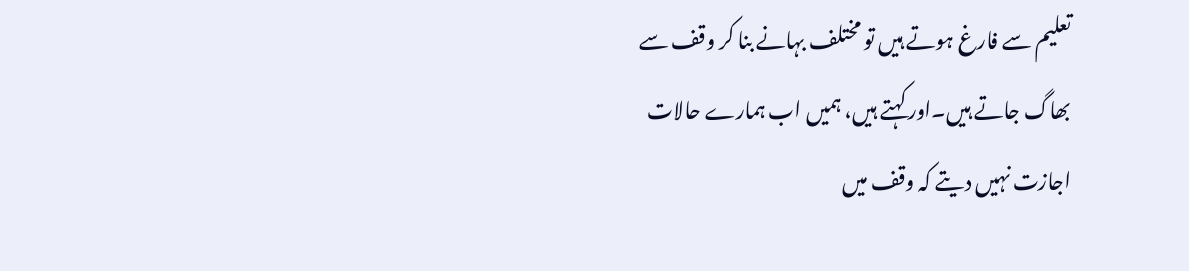تعلیم سے فارغ ہوتے ہیں تو مختلف بہانے بنا کر وقف سے بھاگ جاتے ہیں۔اور کہتے ہیں، ہمیں اب ہمارے حالات اجازت نہیں دیتے کہ وقف میں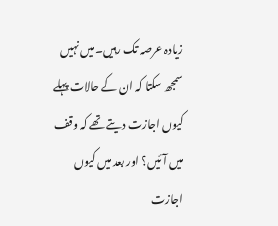زیادہ عرصہ تک رہیں۔میں نہیں سمجھ سکتا کہ ان کے حالات پہلے کیوں اجازت دیتے تھے کہ وقف میں آئیں؟ اور بعد میں کیوں اجازت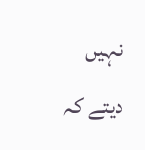نہیں دیتے کہ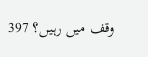وقف میں رہیں؟ 397